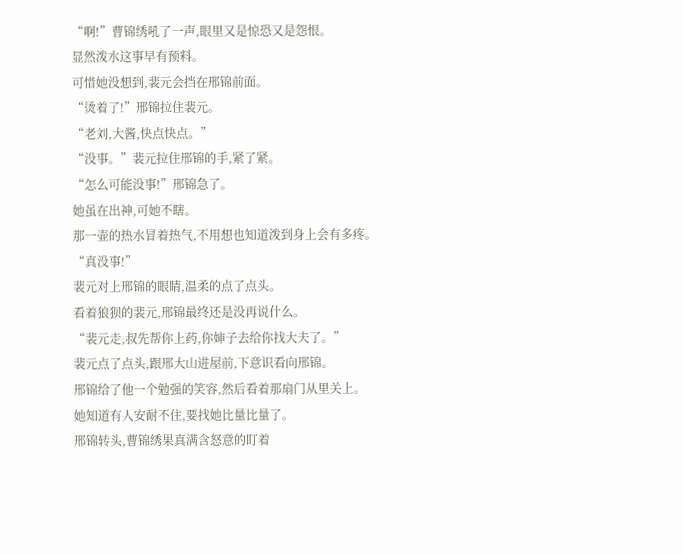“啊!”曹锦绣吼了一声,眼里又是惊恐又是怨恨。
显然泼水这事早有预料。
可惜她没想到,裴元会挡在邢锦前面。
“烫着了!”邢锦拉住裴元。
“老刘,大酱,快点快点。”
“没事。”裴元拉住邢锦的手,紧了紧。
“怎么可能没事!”邢锦急了。
她虽在出神,可她不瞎。
那一壶的热水冒着热气,不用想也知道泼到身上会有多疼。
“真没事!”
裴元对上邢锦的眼睛,温柔的点了点头。
看着狼狈的裴元,邢锦最终还是没再说什么。
“裴元走,叔先帮你上药,你婶子去给你找大夫了。”
裴元点了点头,跟邢大山进屋前,下意识看向邢锦。
邢锦给了他一个勉强的笑容,然后看着那扇门从里关上。
她知道有人安耐不住,要找她比量比量了。
邢锦转头,曹锦绣果真满含怒意的盯着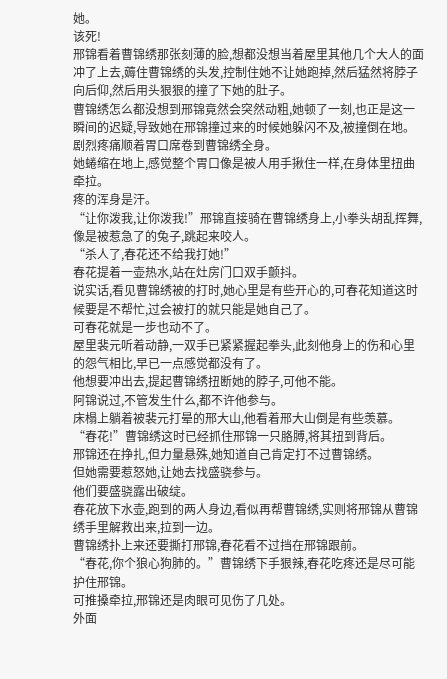她。
该死!
邢锦看着曹锦绣那张刻薄的脸,想都没想当着屋里其他几个大人的面冲了上去,薅住曹锦绣的头发,控制住她不让她跑掉,然后猛然将脖子向后仰,然后用头狠狠的撞了下她的肚子。
曹锦绣怎么都没想到邢锦竟然会突然动粗,她顿了一刻,也正是这一瞬间的迟疑,导致她在邢锦撞过来的时候她躲闪不及,被撞倒在地。
剧烈疼痛顺着胃口席卷到曹锦绣全身。
她蜷缩在地上,感觉整个胃口像是被人用手揪住一样,在身体里扭曲牵拉。
疼的浑身是汗。
“让你泼我,让你泼我!”邢锦直接骑在曹锦绣身上,小拳头胡乱挥舞,像是被惹急了的兔子,跳起来咬人。
“杀人了,春花还不给我打她!”
春花提着一壶热水,站在灶房门口双手颤抖。
说实话,看见曹锦绣被的打时,她心里是有些开心的,可春花知道这时候要是不帮忙,过会被打的就只能是她自己了。
可春花就是一步也动不了。
屋里裴元听着动静,一双手已紧紧握起拳头,此刻他身上的伤和心里的怨气相比,早已一点感觉都没有了。
他想要冲出去,提起曹锦绣扭断她的脖子,可他不能。
阿锦说过,不管发生什么,都不许他参与。
床榻上躺着被裴元打晕的邢大山,他看着邢大山倒是有些羡慕。
“春花!”曹锦绣这时已经抓住邢锦一只胳膊,将其扭到背后。
邢锦还在挣扎,但力量悬殊,她知道自己肯定打不过曹锦绣。
但她需要惹怒她,让她去找盛骁参与。
他们要盛骁露出破绽。
春花放下水壶,跑到的两人身边,看似再帮曹锦绣,实则将邢锦从曹锦绣手里解救出来,拉到一边。
曹锦绣扑上来还要撕打邢锦,春花看不过挡在邢锦跟前。
“春花,你个狼心狗肺的。”曹锦绣下手狠辣,春花吃疼还是尽可能护住邢锦。
可推搡牵拉,邢锦还是肉眼可见伤了几处。
外面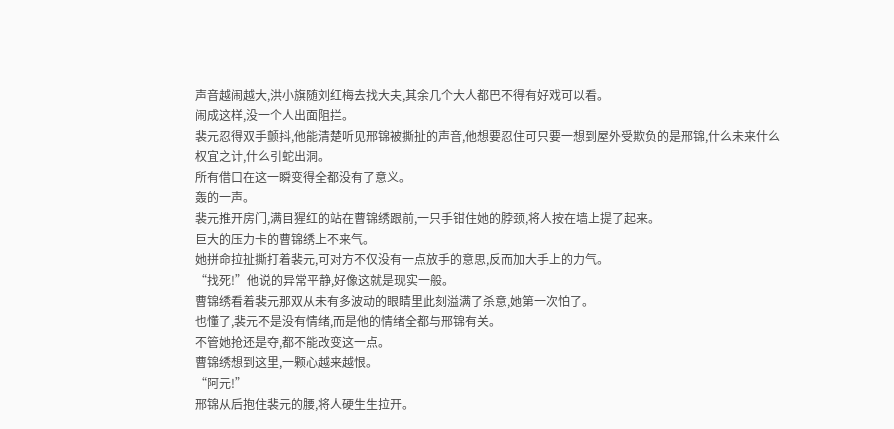声音越闹越大,洪小旗随刘红梅去找大夫,其余几个大人都巴不得有好戏可以看。
闹成这样,没一个人出面阻拦。
裴元忍得双手颤抖,他能清楚听见邢锦被撕扯的声音,他想要忍住可只要一想到屋外受欺负的是邢锦,什么未来什么权宜之计,什么引蛇出洞。
所有借口在这一瞬变得全都没有了意义。
轰的一声。
裴元推开房门,满目猩红的站在曹锦绣跟前,一只手钳住她的脖颈,将人按在墙上提了起来。
巨大的压力卡的曹锦绣上不来气。
她拼命拉扯撕打着裴元,可对方不仅没有一点放手的意思,反而加大手上的力气。
“找死!”他说的异常平静,好像这就是现实一般。
曹锦绣看着裴元那双从未有多波动的眼睛里此刻溢满了杀意,她第一次怕了。
也懂了,裴元不是没有情绪,而是他的情绪全都与邢锦有关。
不管她抢还是夺,都不能改变这一点。
曹锦绣想到这里,一颗心越来越恨。
“阿元!”
邢锦从后抱住裴元的腰,将人硬生生拉开。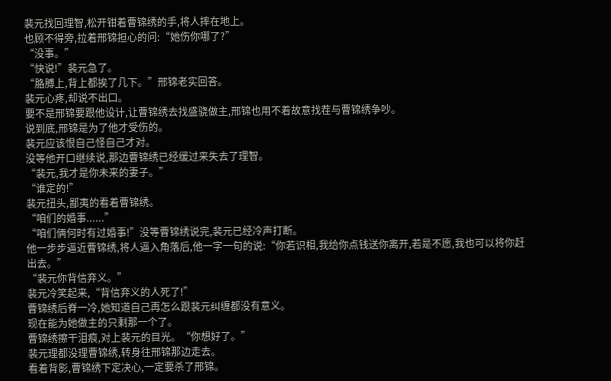裴元找回理智,松开钳着曹锦绣的手,将人摔在地上。
也顾不得旁,拉着邢锦担心的问:“她伤你哪了?”
“没事。”
“快说!”裴元急了。
“胳膊上,背上都挨了几下。”邢锦老实回答。
裴元心疼,却说不出口。
要不是邢锦要跟他设计,让曹锦绣去找盛骁做主,邢锦也用不着故意找茬与曹锦绣争吵。
说到底,邢锦是为了他才受伤的。
裴元应该恨自己怪自己才对。
没等他开口继续说,那边曹锦绣已经缓过来失去了理智。
“裴元,我才是你未来的妻子。”
“谁定的!”
裴元扭头,鄙夷的看着曹锦绣。
“咱们的婚事......”
“咱们俩何时有过婚事!”没等曹锦绣说完,裴元已经冷声打断。
他一步步逼近曹锦绣,将人逼入角落后,他一字一句的说:“你若识相,我给你点钱送你离开,若是不愿,我也可以将你赶出去。”
“裴元你背信弃义。”
裴元冷笑起来,“背信弃义的人死了!”
曹锦绣后脊一冷,她知道自己再怎么跟裴元纠缠都没有意义。
现在能为她做主的只剩那一个了。
曹锦绣擦干泪痕,对上裴元的目光。“你想好了。”
裴元理都没理曹锦绣,转身往邢锦那边走去。
看着背影,曹锦绣下定决心,一定要杀了邢锦。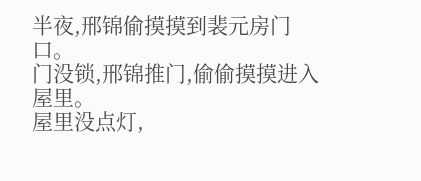半夜,邢锦偷摸摸到裴元房门口。
门没锁,邢锦推门,偷偷摸摸进入屋里。
屋里没点灯,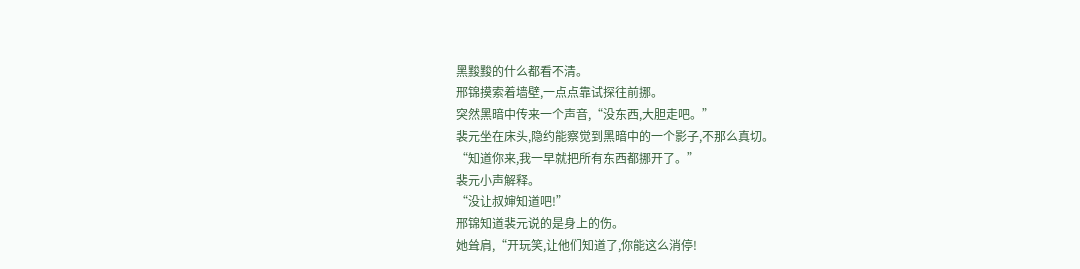黑黢黢的什么都看不清。
邢锦摸索着墙壁,一点点靠试探往前挪。
突然黑暗中传来一个声音,“没东西,大胆走吧。”
裴元坐在床头,隐约能察觉到黑暗中的一个影子,不那么真切。
“知道你来,我一早就把所有东西都挪开了。”
裴元小声解释。
“没让叔婶知道吧!”
邢锦知道裴元说的是身上的伤。
她耸肩,“开玩笑,让他们知道了,你能这么消停!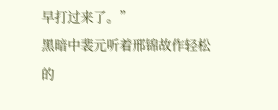早打过来了。”
黑暗中裴元听着邢锦故作轻松的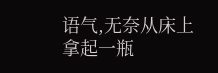语气,无奈从床上拿起一瓶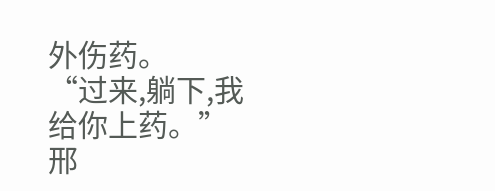外伤药。
“过来,躺下,我给你上药。”
邢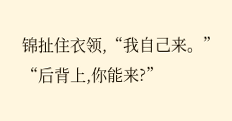锦扯住衣领,“我自己来。”
“后背上,你能来?”